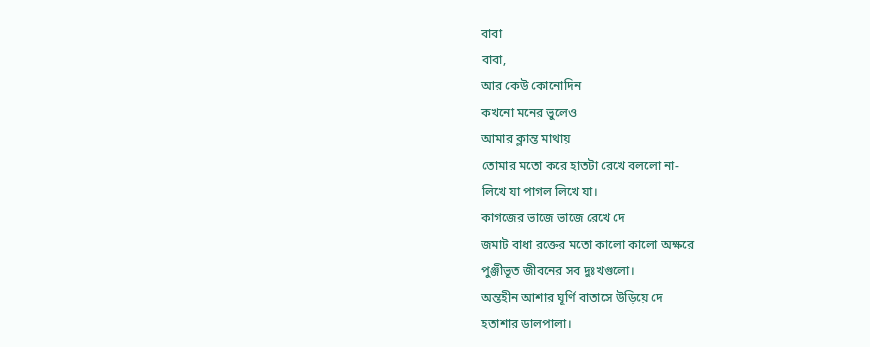বাবা
বাবা,
আর কেউ কোনোদিন
কখনো মনের ভুলেও
আমার ক্লান্ত মাথায়
তোমার মতো করে হাতটা রেখে বললো না-
লিখে যা পাগল লিখে যা।
কাগজের ভাজে ভাজে রেখে দে
জমাট বাধা রক্তের মতো কালো কালো অক্ষরে
পুঞ্জীভূত জীবনের সব দুঃখগুলো।
অন্তহীন আশার ঘূর্ণি বাতাসে উড়িয়ে দে
হতাশার ডালপালা।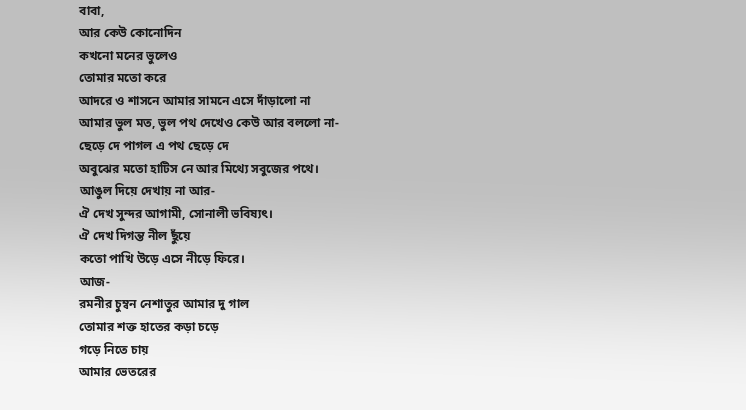বাবা,
আর কেউ কোনোদিন
কখনো মনের ভুলেও
তোমার মতো করে
আদরে ও শাসনে আমার সামনে এসে দাঁড়ালো না
আমার ভুল মত, ভুল পথ দেখেও কেউ আর বললো না-
ছেড়ে দে পাগল এ পথ ছেড়ে দে
অবুঝের মতো হাটিস নে আর মিথ্যে সবুজের পথে।
আঙুল দিয়ে দেখায় না আর-
ঐ দেখ সুন্দর আগামী, সোনালী ভবিষ্যৎ।
ঐ দেখ দিগন্ত নীল ছুঁয়ে
কতো পাখি উড়ে এসে নীড়ে ফিরে।
আজ-
রমনীর চুম্বন নেশাতুর আমার দু গাল
তোমার শক্ত হাতের কড়া চড়ে
গড়ে নিতে চায়
আমার ভেতরের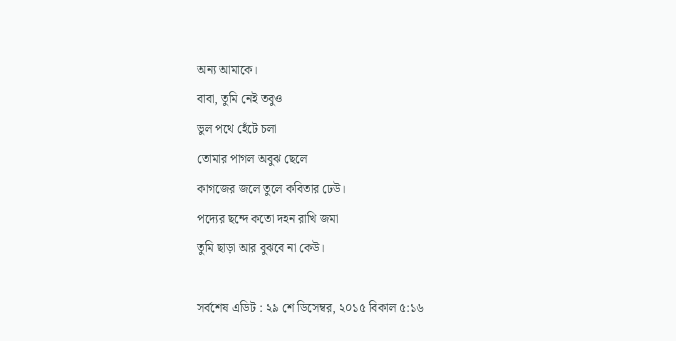অন্য আমাকে।
বাবা, তুমি নেই তবুও
ভুল পথে হেঁটে চলা
তোমার পাগল অবুঝ ছেলে
কাগজের জলে তুলে কবিতার ঢেউ।
পদ্যের ছন্দে কতো দহন রাখি জমা
তুমি ছাড়া আর বুঝবে না কেউ।

সর্বশেষ এডিট : ২৯ শে ডিসেম্বর, ২০১৫ বিকাল ৫:১৬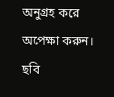অনুগ্রহ করে অপেক্ষা করুন। ছবি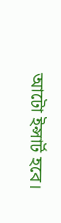আটো ইন্সার্ট হবে।